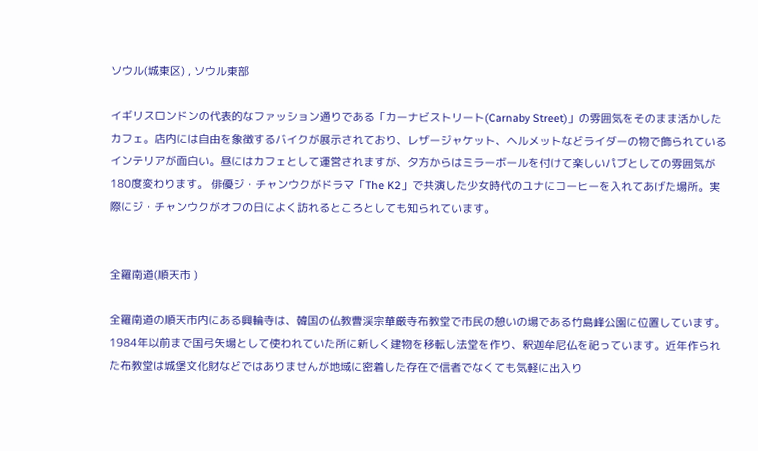ソウル(城東区) , ソウル東部

イギリスロンドンの代表的なファッション通りである「カーナビストリート(Carnaby Street)」の雰囲気をそのまま活かしたカフェ。店内には自由を象徴するバイクが展示されており、レザージャケット、ヘルメットなどライダーの物で飾られているインテリアが面白い。昼にはカフェとして運営されますが、夕方からはミラーボールを付けて楽しいパブとしての雰囲気が180度変わります。 俳優ジ・チャンウクがドラマ「The K2」で共演した少女時代のユナにコーヒーを入れてあげた場所。実際にジ・チャンウクがオフの日によく訪れるところとしても知られています。


全羅南道(順天市 )

全羅南道の順天市内にある興輪寺は、韓国の仏教曹渓宗華厳寺布教堂で市民の憩いの場である竹島峰公園に位置しています。1984年以前まで国弓矢場として使われていた所に新しく建物を移転し法堂を作り、釈迦牟尼仏を祀っています。近年作られた布教堂は城堡文化財などではありませんが地域に密着した存在で信者でなくても気軽に出入り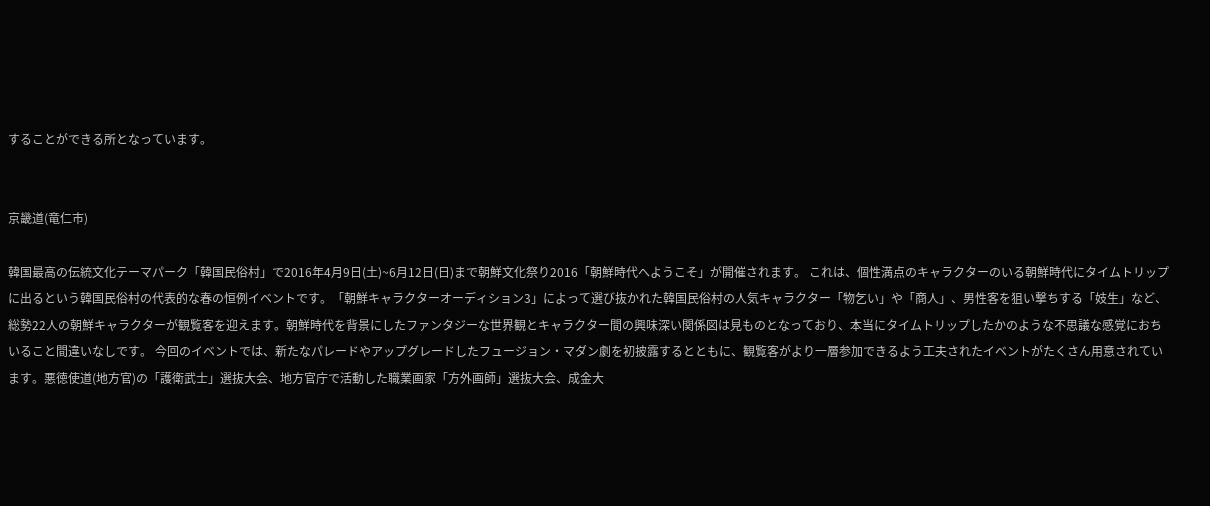することができる所となっています。


京畿道(竜仁市)

韓国最高の伝統文化テーマパーク「韓国民俗村」で2016年4月9日(土)~6月12日(日)まで朝鮮文化祭り2016「朝鮮時代へようこそ」が開催されます。 これは、個性満点のキャラクターのいる朝鮮時代にタイムトリップに出るという韓国民俗村の代表的な春の恒例イベントです。「朝鮮キャラクターオーディション3」によって選び抜かれた韓国民俗村の人気キャラクター「物乞い」や「商人」、男性客を狙い撃ちする「妓生」など、総勢22人の朝鮮キャラクターが観覧客を迎えます。朝鮮時代を背景にしたファンタジーな世界観とキャラクター間の興味深い関係図は見ものとなっており、本当にタイムトリップしたかのような不思議な感覚におちいること間違いなしです。 今回のイベントでは、新たなパレードやアップグレードしたフュージョン・マダン劇を初披露するとともに、観覧客がより一層参加できるよう工夫されたイベントがたくさん用意されています。悪徳使道(地方官)の「護衛武士」選抜大会、地方官庁で活動した職業画家「方外画師」選抜大会、成金大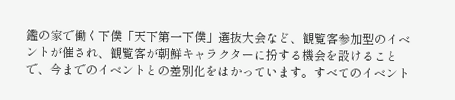鑑の家で働く下僕「天下第一下僕」選抜大会など、観覧客参加型のイベントが催され、観覧客が朝鮮キャラクターに扮する機会を設けることで、今までのイベントとの差別化をはかっています。すべてのイベント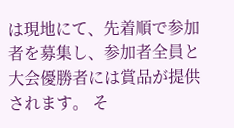は現地にて、先着順で参加者を募集し、参加者全員と大会優勝者には賞品が提供されます。 そ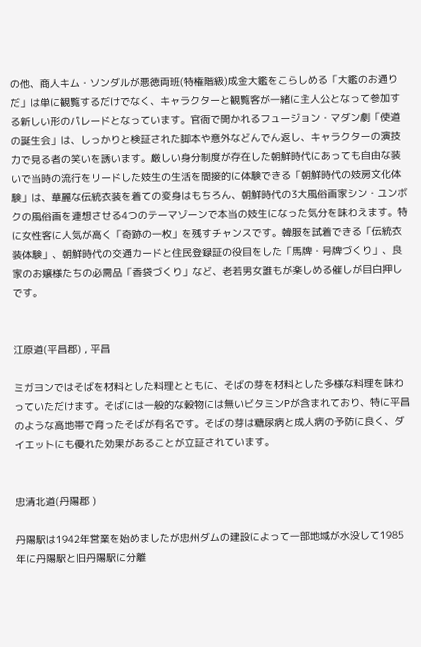の他、商人キム・ソンダルが悪徳両班(特権階級)成金大鑑をこらしめる「大鑑のお通りだ」は単に観覧するだけでなく、キャラクターと観覧客が一緒に主人公となって参加する新しい形のパレードとなっています。官衙で開かれるフュージョン・マダン劇「使道の誕生会」は、しっかりと検証された脚本や意外などんでん返し、キャラクターの演技力で見る者の笑いを誘います。厳しい身分制度が存在した朝鮮時代にあっても自由な装いで当時の流行をリードした妓生の生活を間接的に体験できる「朝鮮時代の妓房文化体験」は、華麗な伝統衣装を着ての変身はもちろん、朝鮮時代の3大風俗画家シン・ユンボクの風俗画を連想させる4つのテーマゾーンで本当の妓生になった気分を味わえます。特に女性客に人気が高く「奇跡の一枚」を残すチャンスです。韓服を試着できる「伝統衣装体験」、朝鮮時代の交通カードと住民登録証の役目をした「馬牌・号牌づくり」、良家のお嬢様たちの必需品「香袋づくり」など、老若男女誰もが楽しめる催しが目白押しです。


江原道(平昌郡) , 平昌

ミガヨンではそばを材料とした料理とともに、そばの芽を材料とした多様な料理を味わっていただけます。そばには一般的な穀物には無いビタミンPが含まれており、特に平昌のような高地帯で育ったそばが有名です。そばの芽は糖尿病と成人病の予防に良く、ダイエットにも優れた効果があることが立証されています。


忠清北道(丹陽郡 )

丹陽駅は1942年営業を始めましたが忠州ダムの建設によって一部地域が水没して1985年に丹陽駅と旧丹陽駅に分離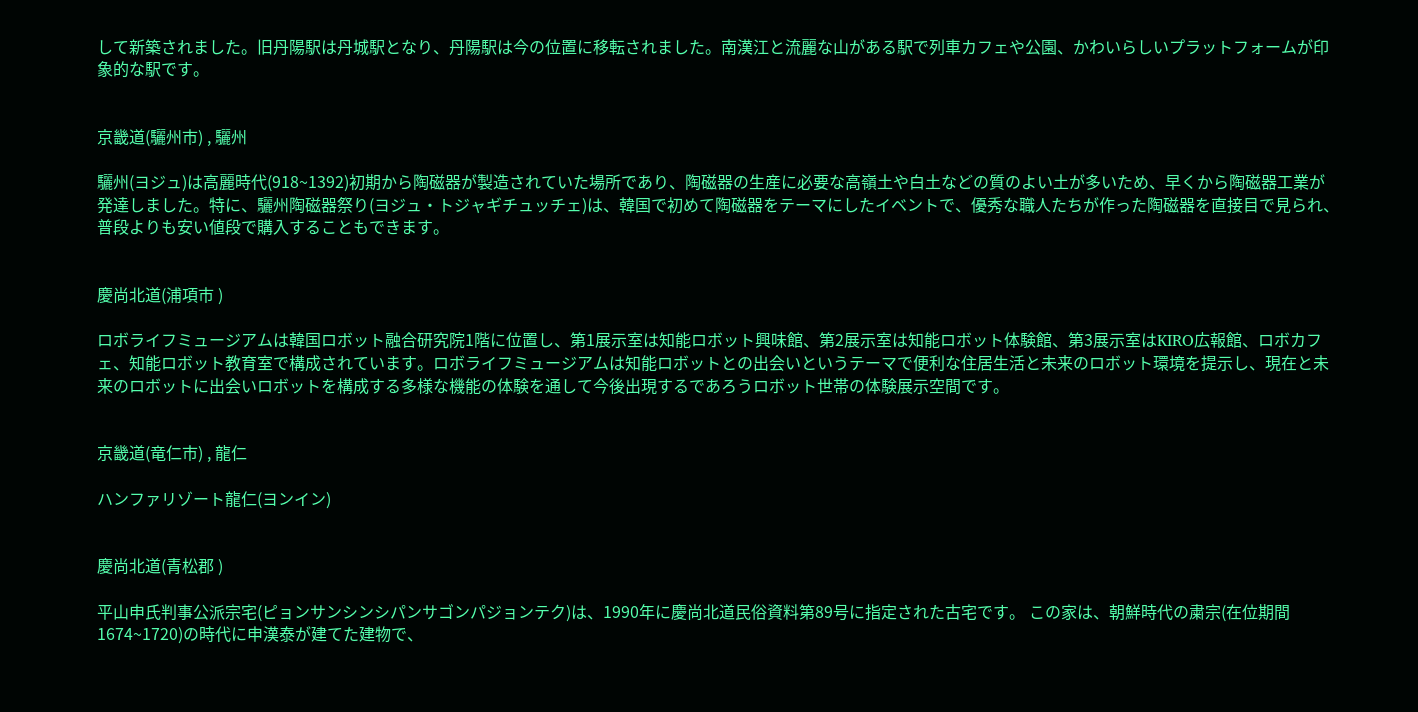して新築されました。旧丹陽駅は丹城駅となり、丹陽駅は今の位置に移転されました。南漢江と流麗な山がある駅で列車カフェや公園、かわいらしいプラットフォームが印象的な駅です。


京畿道(驪州市) , 驪州

驪州(ヨジュ)は高麗時代(918~1392)初期から陶磁器が製造されていた場所であり、陶磁器の生産に必要な高嶺土や白土などの質のよい土が多いため、早くから陶磁器工業が発達しました。特に、驪州陶磁器祭り(ヨジュ・トジャギチュッチェ)は、韓国で初めて陶磁器をテーマにしたイベントで、優秀な職人たちが作った陶磁器を直接目で見られ、普段よりも安い値段で購入することもできます。


慶尚北道(浦項市 )

ロボライフミュージアムは韓国ロボット融合研究院1階に位置し、第1展示室は知能ロボット興味館、第2展示室は知能ロボット体験館、第3展示室はKIRO広報館、ロボカフェ、知能ロボット教育室で構成されています。ロボライフミュージアムは知能ロボットとの出会いというテーマで便利な住居生活と未来のロボット環境を提示し、現在と未来のロボットに出会いロボットを構成する多様な機能の体験を通して今後出現するであろうロボット世帯の体験展示空間です。


京畿道(竜仁市) , 龍仁

ハンファリゾート龍仁(ヨンイン)


慶尚北道(青松郡 )

平山申氏判事公派宗宅(ピョンサンシンシパンサゴンパジョンテク)は、1990年に慶尚北道民俗資料第89号に指定された古宅です。 この家は、朝鮮時代の粛宗(在位期間1674~1720)の時代に申漢泰が建てた建物で、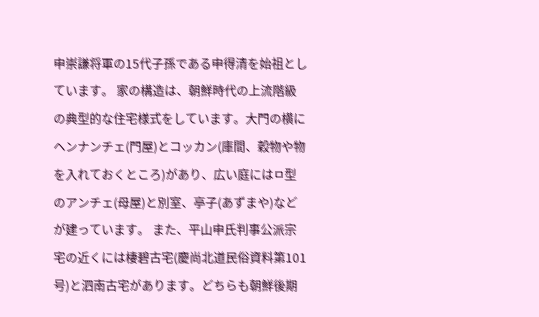申崇謙将軍の15代子孫である申得清を始祖としています。 家の構造は、朝鮮時代の上流階級の典型的な住宅様式をしています。大門の横にヘンナンチェ(門屋)とコッカン(庫間、穀物や物を入れておくところ)があり、広い庭にはㅁ型のアンチェ(母屋)と別室、亭子(あずまや)などが建っています。 また、平山申氏判事公派宗宅の近くには棲碧古宅(慶尚北道民俗資料第101号)と泗南古宅があります。どちらも朝鮮後期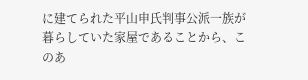に建てられた平山申氏判事公派一族が暮らしていた家屋であることから、このあ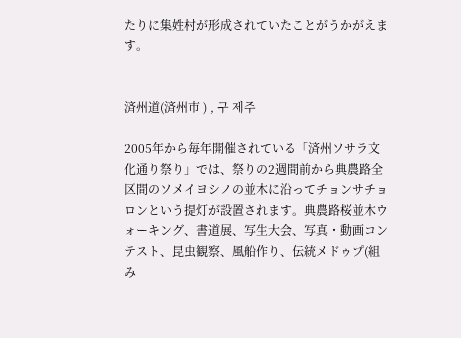たりに集姓村が形成されていたことがうかがえます。


済州道(済州市 ) , 구 제주

2005年から毎年開催されている「済州ソサラ文化通り祭り」では、祭りの2週間前から典農路全区間のソメイヨシノの並木に沿ってチョンサチョロンという提灯が設置されます。典農路桜並木ウォーキング、書道展、写生大会、写真・動画コンテスト、昆虫観察、風船作り、伝統メドゥプ(組み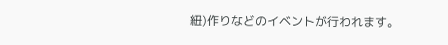紐)作りなどのイベントが行われます。